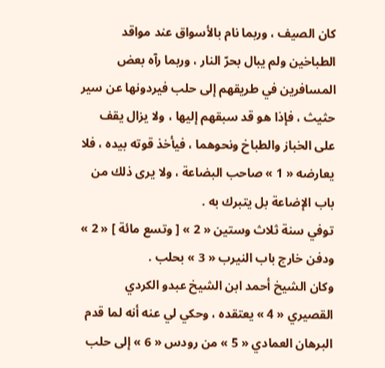كان الصيف ، وربما نام بالأسواق عند مواقد الطباخين ولم يبال بحرّ النار ، وربما رآه بعض المسافرين في طريقهم إلى حلب فيردونها عن سير حثيث ، فإذا هو قد سبقهم إليها ، ولا يزال يقف على الخباز والطباخ ونحوهما ، فيأخذ قوته بيده ، فلا يعارضه « 1 » صاحب البضاعة ، ولا يرى ذلك من باب الإضاعة بل يتبرك به .
توفي سنة ثلاث وستين « 2 » [ وتسع مائة ] « 2 » ودفن خارج باب النيرب « 3 » بحلب .
وكان الشيخ أحمد ابن الشيخ عبدو الكردي القصيري « 4 » يعتقده ، وحكي لي عنه أنه لما قدم البرهان العمادي « 5 » من رودس « 6 » إلى حلب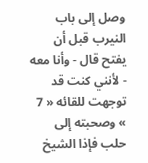وصل إلى باب النيرب قبل أن يفتح قال - وأنا معه - لأنني كنت قد توجهت للقائه « 7 » وصحبته إلى حلب فإذا الشيخ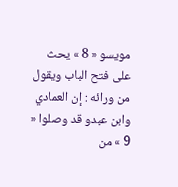مويسو « 8 » يحث على فتح الباب ويقول من ورائه : إن العمادي وابن عبدو قد وصلوا « 9 » من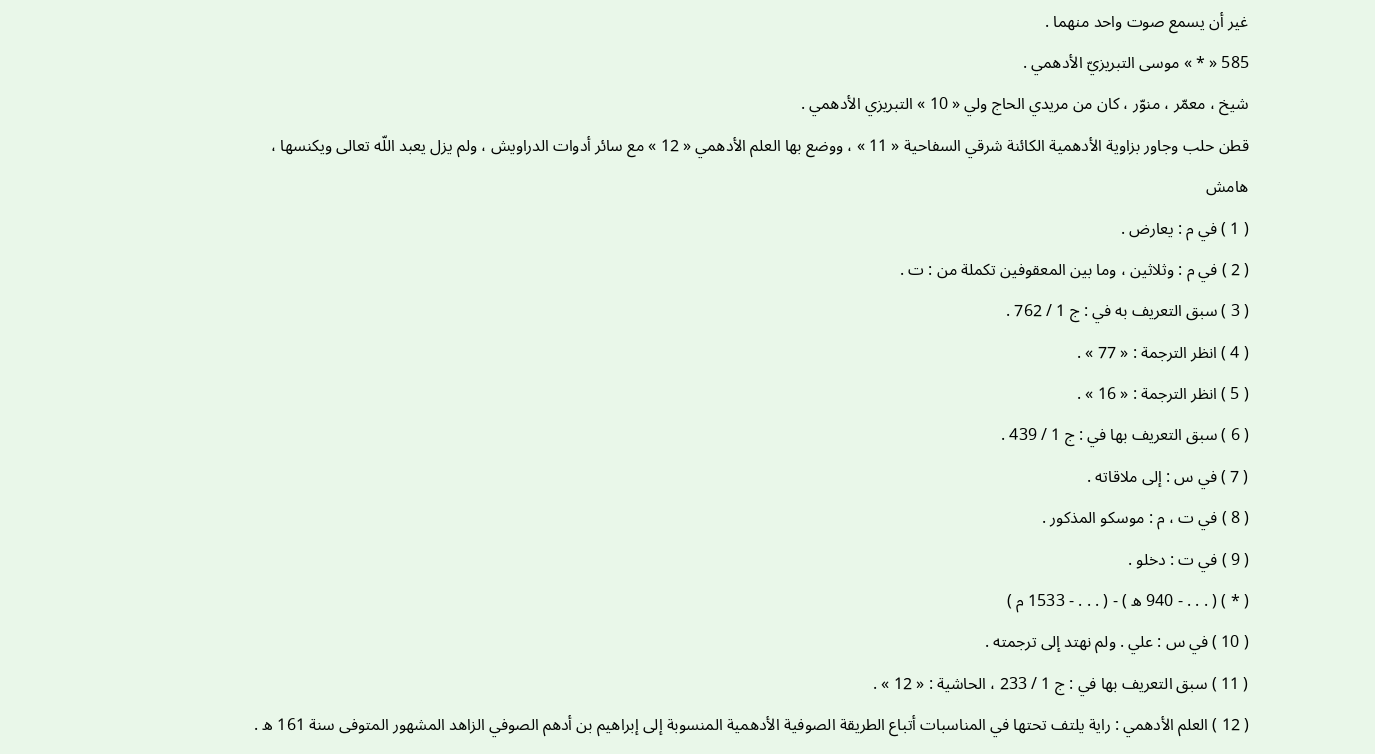غير أن يسمع صوت واحد منهما .
585 « * » موسى التبريزيّ الأدهمي .
شيخ ، معمّر ، منوّر ، كان من مريدي الحاج ولي « 10 » التبريزي الأدهمي .
قطن حلب وجاور بزاوية الأدهمية الكائنة شرقي السفاحية « 11 » ، ووضع بها العلم الأدهمي « 12 » مع سائر أدوات الدراويش ، ولم يزل يعبد اللّه تعالى ويكنسها ،
هامش
( 1 ) في م : يعارض .
( 2 ) في م : وثلاثين ، وما بين المعقوفين تكملة من : ت .
( 3 ) سبق التعريف به في : ج 1 / 762 .
( 4 ) انظر الترجمة : « 77 » .
( 5 ) انظر الترجمة : « 16 » .
( 6 ) سبق التعريف بها في : ج 1 / 439 .
( 7 ) في س : إلى ملاقاته .
( 8 ) في ت ، م : موسكو المذكور .
( 9 ) في ت : دخلو .
( * ) ( . . . - 940 ه ) - ( . . . - 1533 م )
( 10 ) في س : علي . ولم نهتد إلى ترجمته .
( 11 ) سبق التعريف بها في : ج 1 / 233 ، الحاشية : « 12 » .
( 12 ) العلم الأدهمي : راية يلتف تحتها في المناسبات أتباع الطريقة الصوفية الأدهمية المنسوبة إلى إبراهيم بن أدهم الصوفي الزاهد المشهور المتوفى سنة 161 ه .